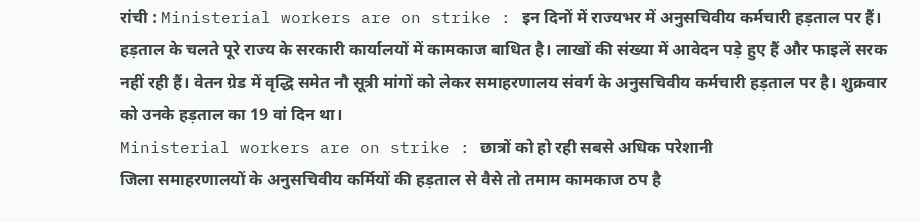रांची : Ministerial workers are on strike : इन दिनों में राज्यभर में अनुसचिवीय कर्मचारी हड़ताल पर हैं। हड़ताल के चलते पूरे राज्य के सरकारी कार्यालयों में कामकाज बाधित है। लाखों की संख्या में आवेदन पड़े हुए हैं और फाइलें सरक नहीं रही हैं। वेतन ग्रेड में वृद्धि समेत नौ सूत्री मांगों को लेकर समाहरणालय संवर्ग के अनुसचिवीय कर्मचारी हड़ताल पर है। शुक्रवार को उनके हड़ताल का 19 वां दिन था।
Ministerial workers are on strike : छात्रों को हो रही सबसे अधिक परेशानी
जिला समाहरणालयों के अनुसचिवीय कर्मियों की हड़ताल से वैसे तो तमाम कामकाज ठप है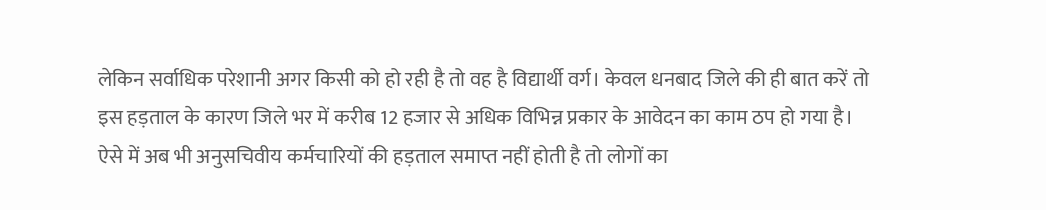लेकिन सर्वाधिक परेशानी अगर किसी को हो रही है तो वह है विद्यार्थी वर्ग। केवल धनबाद जिले की ही बात करें तो इस हड़ताल के कारण जिले भर में करीब 12 हजार से अधिक विभिन्न प्रकार के आवेदन का काम ठप हो गया है। ऐसे में अब भी अनुसचिवीय कर्मचारियों की हड़ताल समाप्त नहीं होती है तो लोगों का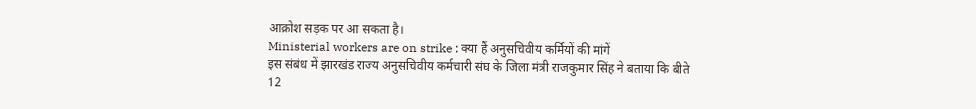आक्रोश सड़क पर आ सकता है।
Ministerial workers are on strike : क्या हैं अनुसचिवीय कर्मियों की मांगें
इस संबंध में झारखंड राज्य अनुसचिवीय कर्मचारी संघ के जिला मंत्री राजकुमार सिंह ने बताया कि बीते 12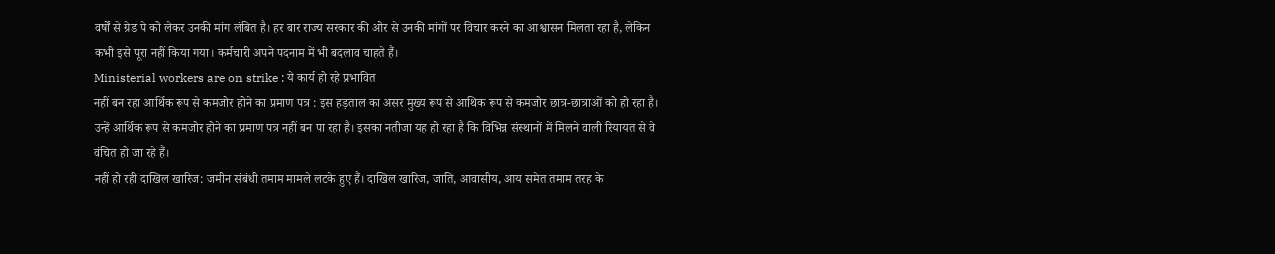वर्षों से ग्रेड पे को लेकर उनकी मांग लंबित है। हर बार राज्य सरकार की ओर से उनकी मांगों पर विचार करने का आश्वासन मिलता रहा है, लेकिन कभी इसे पूरा नहीं किया गया। कर्मचारी अपने पदनाम में भी बदलाव चाहते हैं।
Ministerial workers are on strike : ये कार्य हो रहे प्रभावित
नहीं बन रहा आर्थिक रूप से कमजोर होने का प्रमाण पत्र : इस हड़ताल का असर मुख्य रूप से आथिक रूप से कमजोर छात्र-छात्राओं को हो रहा है। उन्हें आर्थिक रूप से कमजोर होने का प्रमाण पत्र नहीं बन पा रहा है। इसका नतीजा यह हो रहा है कि विभिन्न संस्थानों में मिलने वाली रियायत से वे वंचित हो जा रहे हैं।
नहीं हो रही दाखिल खारिज: जमीन संबंधी तमाम मामले लटके हुए हैं। दाखिल खारिज, जाति, आवासीय, आय समेत तमाम तरह के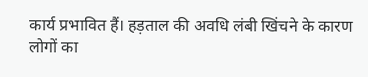कार्य प्रभावित हैं। हड़ताल की अवधि लंबी खिंचने के कारण लोगों का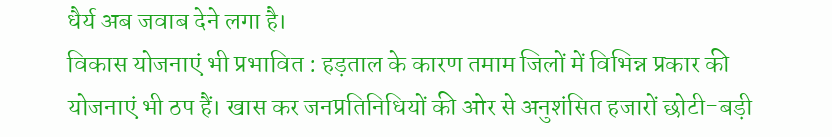धैर्य अब जवाब देने लगा है।
विकास योजनाएं भी प्रभावित : हड़ताल के कारण तमाम जिलों में विभिन्न प्रकार की योजनाएं भी ठप हैं। खास कर जनप्रतिनिधियों की ओर से अनुशंसित हजारों छोटी-बड़ी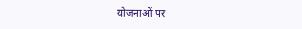योजनाओं पर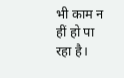भी काम न हीं हो पा रहा है।